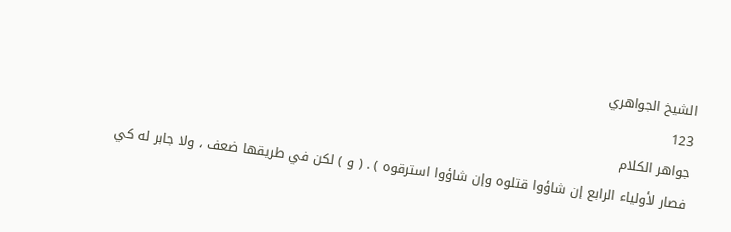الشيخ الجواهري
123
جواهر الكلام
فصار لأولياء الرابع إن شاؤوا قتلوه وإن شاؤوا استرقوه ) . ( و ) لكن في طريقها ضعف ، ولا جابر له كي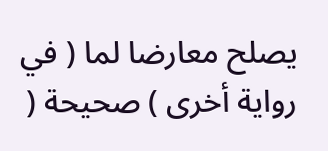يصلح معارضا لما ( في رواية أخرى ) صحيحة (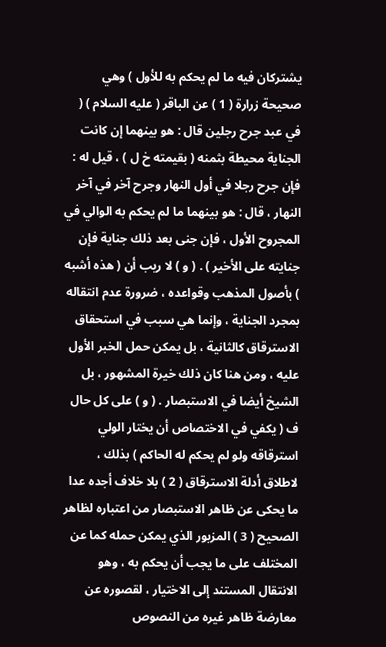يشتركان فيه ما لم يحكم به للأول ) وهي صحيحة زرارة ( 1 ) عن الباقر ( عليه السلام ) ( في عبد جرح رجلين قال : هو بينهما إن كانت الجناية محيطة بثمنه ( بقيمته خ ل ) ، قيل له : فإن جرح رجلا في أول النهار وجرح آخر في آخر النهار ، قال : هو بينهما ما لم يحكم به الوالي في المجروح الأول ، فإن جنى بعد ذلك جناية فإن جنايته على الأخير ) . ( و ) لا ريب أن ( هذه أشبه ) بأصول المذهب وقواعده ، ضرورة عدم انتقاله بمجرد الجناية ، وإنما هي سبب في استحقاق الاسترقاق كالثانية ، بل يمكن حمل الخبر الأول عليه ، ومن هنا كان ذلك خيرة المشهور ، بل الشيخ أيضا في الاستبصار . ( و ) على كل حال ف ( يكفي في الاختصاص أن يختار الولي استرقاقه ولو لم يحكم له الحاكم ) بذلك ، لاطلاق أدلة الاسترقاق ( 2 ) بلا خلاف أجده عدا ما يحكى عن ظاهر الاستبصار من اعتباره لظاهر الصحيح ( 3 ) المزبور الذي يمكن حمله كما عن المختلف على ما يجب أن يحكم به ، وهو الانتقال المستند إلى الاختيار ، لقصوره عن معارضة ظاهر غيره من النصوص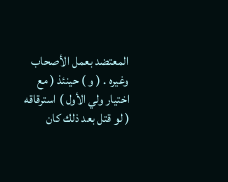المعتضد بعمل الأصحاب وغيره . ( و ) حينئذ ( مع اختيار ولي الأول ) استرقاقه ( لو قتل بعد ذلك كان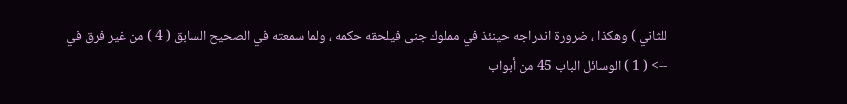للثاني ) وهكذا ، ضرورة اندراجه حينئذ في مملوك جنى فيلحقه حكمه ، ولما سمعته في الصحيح السابق ( 4 ) من غير فرق في
--> ( 1 ) الوسائل الباب 45 من أبواب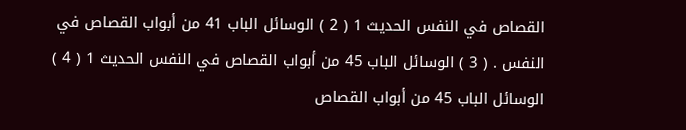القصاص في النفس الحديث 1 ( 2 ) الوسائل الباب 41 من أبواب القصاص في النفس . ( 3 ) الوسائل الباب 45 من أبواب القصاص في النفس الحديث 1 ( 4 ) الوسائل الباب 45 من أبواب القصاص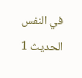في النفس الحديث 1